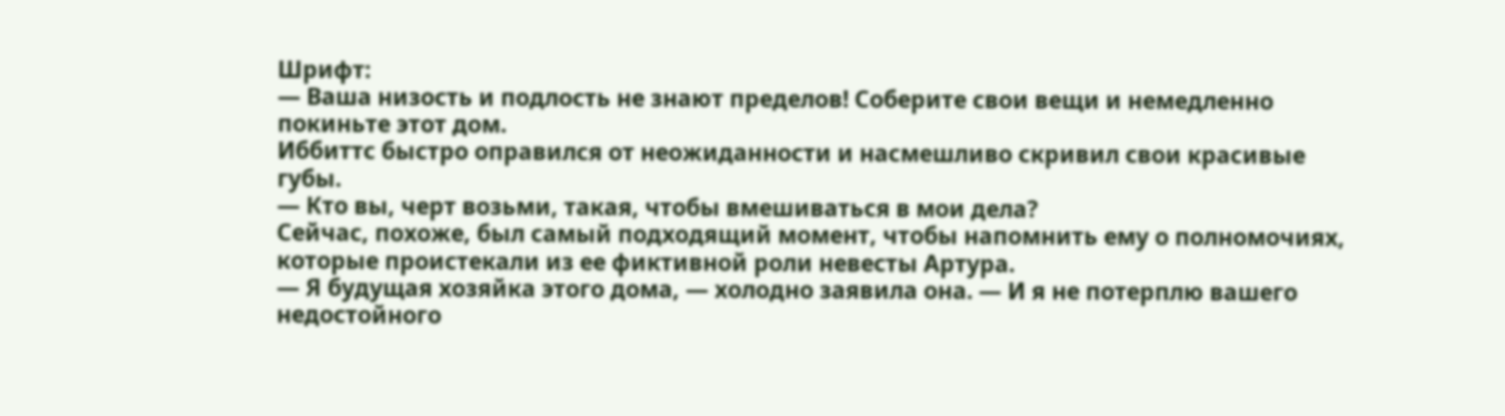Шрифт:
— Ваша низость и подлость не знают пределов! Соберите свои вещи и немедленно покиньте этот дом.
Иббиттс быстро оправился от неожиданности и насмешливо скривил свои красивые губы.
— Кто вы, черт возьми, такая, чтобы вмешиваться в мои дела?
Сейчас, похоже, был самый подходящий момент, чтобы напомнить ему о полномочиях, которые проистекали из ее фиктивной роли невесты Артура.
— Я будущая хозяйка этого дома, — холодно заявила она. — И я не потерплю вашего недостойного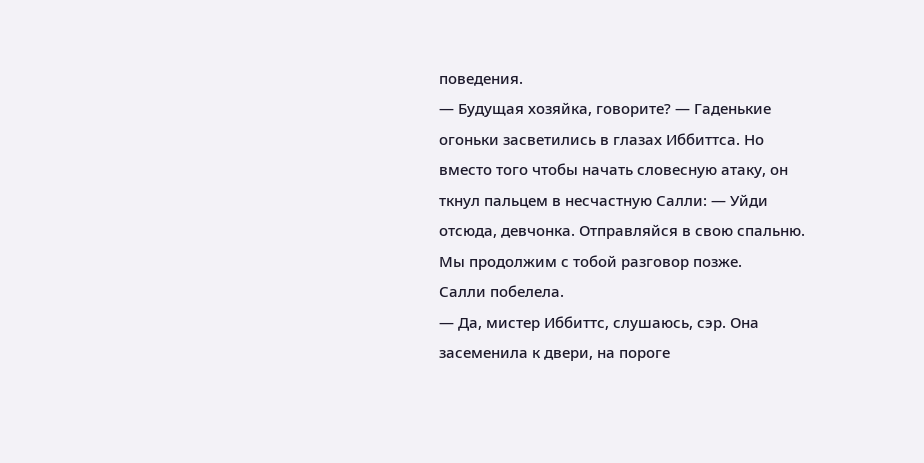поведения.
— Будущая хозяйка, говорите? — Гаденькие огоньки засветились в глазах Иббиттса. Но вместо того чтобы начать словесную атаку, он ткнул пальцем в несчастную Салли: — Уйди отсюда, девчонка. Отправляйся в свою спальню. Мы продолжим с тобой разговор позже.
Салли побелела.
— Да, мистер Иббиттс, слушаюсь, сэр. Она засеменила к двери, на пороге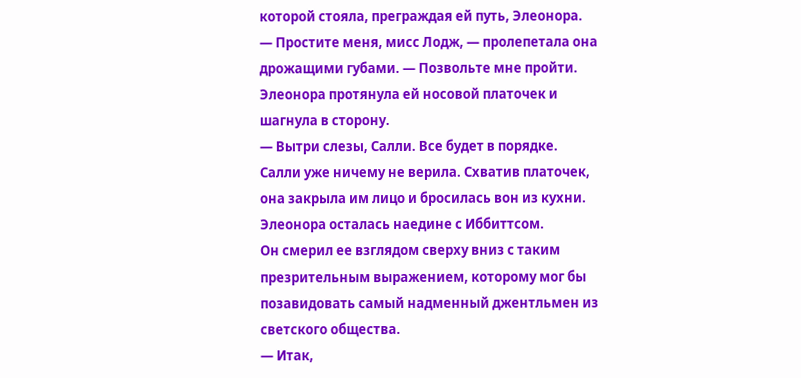которой стояла, преграждая ей путь, Элеонора.
— Простите меня, мисс Лодж, — пролепетала она дрожащими губами. — Позвольте мне пройти.
Элеонора протянула ей носовой платочек и шагнула в сторону.
— Вытри слезы, Салли. Все будет в порядке.
Салли уже ничему не верила. Схватив платочек, она закрыла им лицо и бросилась вон из кухни.
Элеонора осталась наедине с Иббиттсом.
Он смерил ее взглядом сверху вниз с таким презрительным выражением, которому мог бы позавидовать самый надменный джентльмен из светского общества.
— Итак,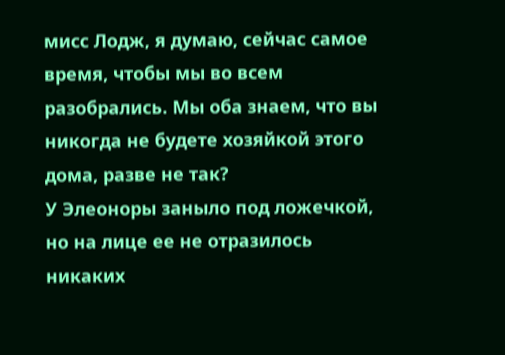мисс Лодж, я думаю, сейчас самое время, чтобы мы во всем разобрались. Мы оба знаем, что вы никогда не будете хозяйкой этого дома, разве не так?
У Элеоноры заныло под ложечкой, но на лице ее не отразилось никаких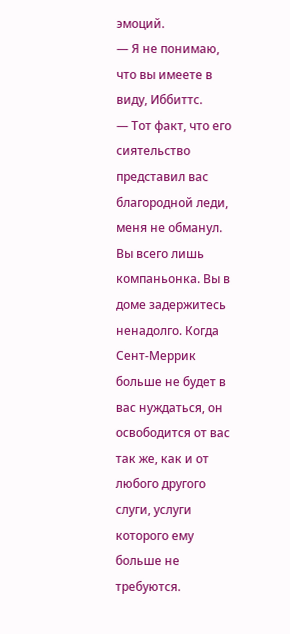эмоций.
— Я не понимаю, что вы имеете в виду, Иббиттс.
— Тот факт, что его сиятельство представил вас благородной леди, меня не обманул. Вы всего лишь компаньонка. Вы в доме задержитесь ненадолго. Когда Сент-Меррик больше не будет в вас нуждаться, он освободится от вас так же, как и от любого другого слуги, услуги которого ему больше не требуются.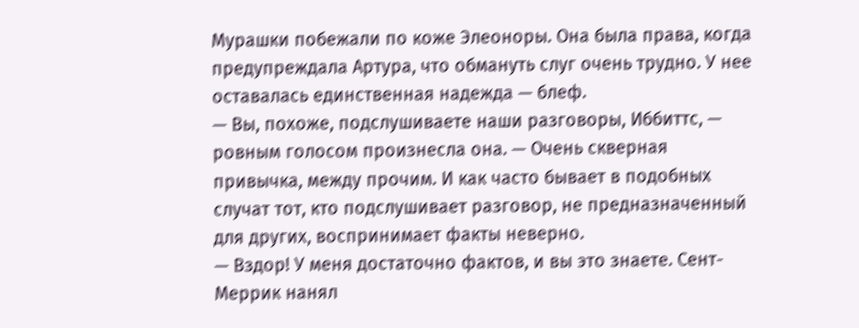Мурашки побежали по коже Элеоноры. Она была права, когда предупреждала Артура, что обмануть слуг очень трудно. У нее оставалась единственная надежда — блеф.
— Вы, похоже, подслушиваете наши разговоры, Иббиттс, — ровным голосом произнесла она. — Очень скверная привычка, между прочим. И как часто бывает в подобных случат тот, кто подслушивает разговор, не предназначенный для других, воспринимает факты неверно.
— Вздор! У меня достаточно фактов, и вы это знаете. Сент-Меррик нанял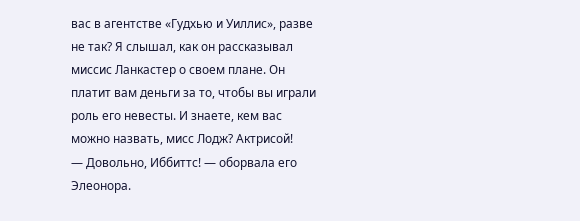вас в агентстве «Гудхью и Уиллис», разве не так? Я слышал, как он рассказывал миссис Ланкастер о своем плане. Он платит вам деньги за то, чтобы вы играли роль его невесты. И знаете, кем вас можно назвать, мисс Лодж? Актрисой!
— Довольно, Иббиттс! — оборвала его Элеонора.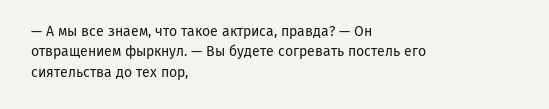— А мы все знаем, что такое актриса, правда? — Он отвращением фыркнул. — Вы будете согревать постель его сиятельства до тех пор,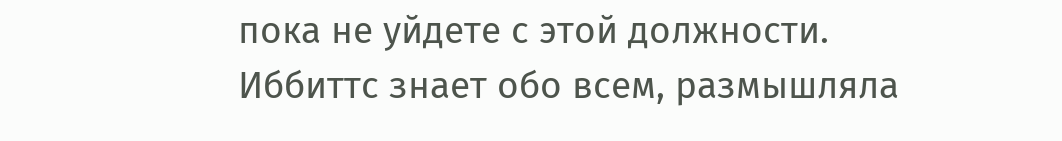пока не уйдете с этой должности.
Иббиттс знает обо всем, размышляла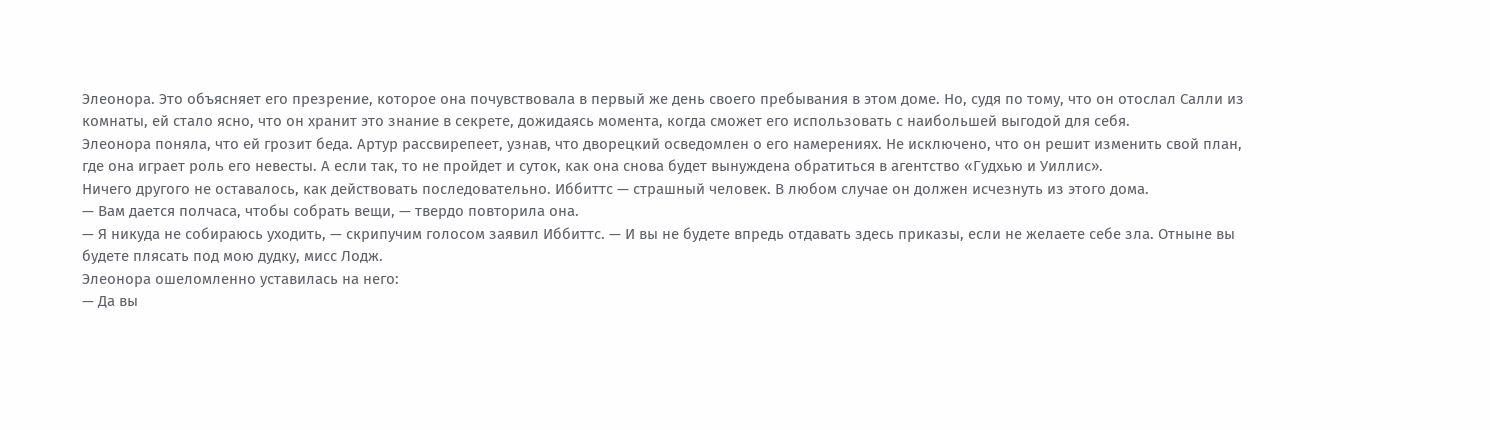Элеонора. Это объясняет его презрение, которое она почувствовала в первый же день своего пребывания в этом доме. Но, судя по тому, что он отослал Салли из комнаты, ей стало ясно, что он хранит это знание в секрете, дожидаясь момента, когда сможет его использовать с наибольшей выгодой для себя.
Элеонора поняла, что ей грозит беда. Артур рассвирепеет, узнав, что дворецкий осведомлен о его намерениях. Не исключено, что он решит изменить свой план, где она играет роль его невесты. А если так, то не пройдет и суток, как она снова будет вынуждена обратиться в агентство «Гудхью и Уиллис».
Ничего другого не оставалось, как действовать последовательно. Иббиттс — страшный человек. В любом случае он должен исчезнуть из этого дома.
— Вам дается полчаса, чтобы собрать вещи, — твердо повторила она.
— Я никуда не собираюсь уходить, — скрипучим голосом заявил Иббиттс. — И вы не будете впредь отдавать здесь приказы, если не желаете себе зла. Отныне вы будете плясать под мою дудку, мисс Лодж.
Элеонора ошеломленно уставилась на него:
— Да вы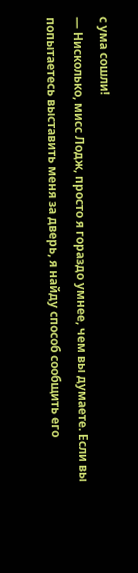с ума сошли!
— Нисколько, мисс Лодж, просто я гораздо умнее, чем вы думаете. Если вы попытаетесь выставить меня за дверь, я найду способ сообщить его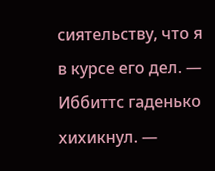сиятельству, что я в курсе его дел. — Иббиттс гаденько хихикнул. —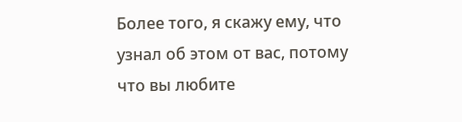Более того, я скажу ему, что узнал об этом от вас, потому что вы любите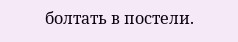болтать в постели.